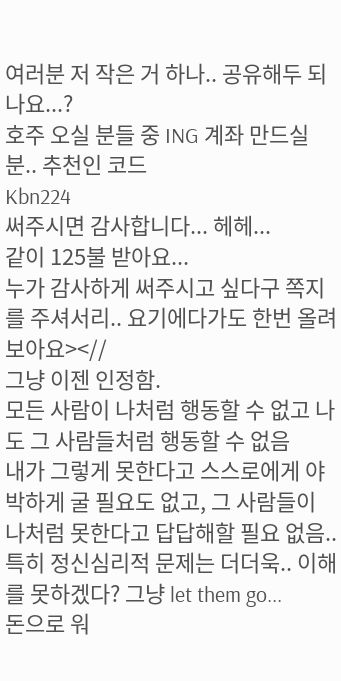여러분 저 작은 거 하나.. 공유해두 되나요...?
호주 오실 분들 중 ING 계좌 만드실 분.. 추천인 코드
Kbn224
써주시면 감사합니다... 헤헤...
같이 125불 받아요...
누가 감사하게 써주시고 싶다구 쪽지를 주셔서리.. 요기에다가도 한번 올려보아요><//
그냥 이젠 인정함.
모든 사람이 나처럼 행동할 수 없고 나도 그 사람들처럼 행동할 수 없음
내가 그렇게 못한다고 스스로에게 야박하게 굴 필요도 없고, 그 사람들이 나처럼 못한다고 답답해할 필요 없음..
특히 정신심리적 문제는 더더욱.. 이해를 못하겠다? 그냥 let them go...
돈으로 워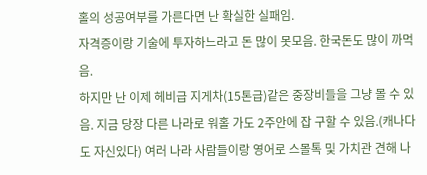홀의 성공여부를 가른다면 난 확실한 실패임.
자격증이랑 기술에 투자하느라고 돈 많이 못모음. 한국돈도 많이 까먹음.
하지만 난 이제 헤비급 지게차(15톤급)같은 중장비들을 그냥 몰 수 있음. 지금 당장 다른 나라로 워홀 가도 2주안에 잡 구할 수 있음.(캐나다도 자신있다) 여러 나라 사람들이랑 영어로 스몰톡 및 가치관 견해 나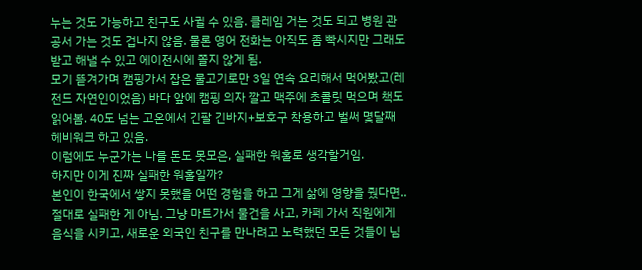누는 것도 가능하고 친구도 사귈 수 있음. 클레임 거는 것도 되고 병원 관공서 가는 것도 겁나지 않음. 물론 영어 전화는 아직도 좀 빡시지만 그래도 받고 해낼 수 있고 에이전시에 쫄지 않게 됨.
모기 뜯겨가며 캠핑가서 잡은 물고기로만 3일 연속 요리해서 먹어봤고(레전드 자연인이었음) 바다 앞에 캠핑 의자 깔고 맥주에 초콜릿 먹으며 책도 읽어봄. 40도 넘는 고온에서 긴팔 긴바지+보호구 착용하고 벌써 몇달째 헤비워크 하고 있음.
이럼에도 누군가는 나를 돈도 못모은, 실패한 워홀로 생각할거임.
하지만 이게 진짜 실패한 워홀일까?
본인이 한국에서 쌓지 못했을 어떤 경험을 하고 그게 삶에 영향을 줬다면.. 절대로 실패한 게 아님. 그냥 마트가서 물건을 사고, 카페 가서 직원에게 음식을 시키고, 새로운 외국인 친구를 만나려고 노력했던 모든 것들이 님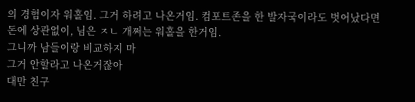의 경험이자 워홀임. 그거 하려고 나온거임. 컴포트존을 한 발자국이라도 벗어났다면 돈에 상관없이, 님은 ㅈㄴ 개쩌는 워홀을 한거임.
그니까 남들이랑 비교하지 마
그거 안할라고 나온거잖아
대만 친구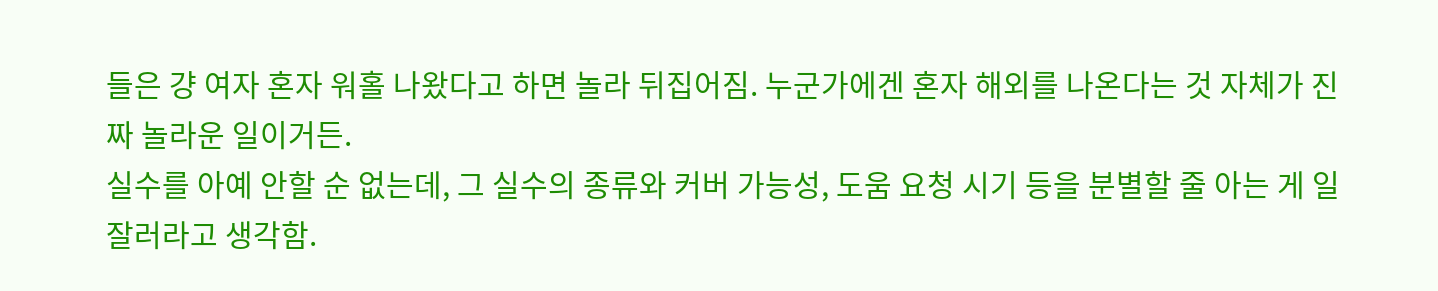들은 걍 여자 혼자 워홀 나왔다고 하면 놀라 뒤집어짐. 누군가에겐 혼자 해외를 나온다는 것 자체가 진짜 놀라운 일이거든.
실수를 아예 안할 순 없는데, 그 실수의 종류와 커버 가능성, 도움 요청 시기 등을 분별할 줄 아는 게 일잘러라고 생각함.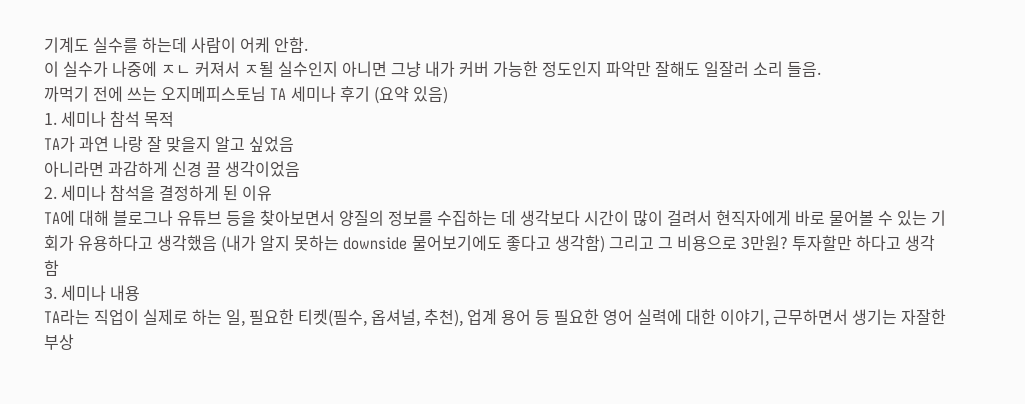기계도 실수를 하는데 사람이 어케 안함.
이 실수가 나중에 ㅈㄴ 커져서 ㅈ될 실수인지 아니면 그냥 내가 커버 가능한 정도인지 파악만 잘해도 일잘러 소리 들음.
까먹기 전에 쓰는 오지메피스토님 TA 세미나 후기 (요약 있음)
1. 세미나 참석 목적
TA가 과연 나랑 잘 맞을지 알고 싶었음
아니라면 과감하게 신경 끌 생각이었음
2. 세미나 참석을 결정하게 된 이유
TA에 대해 블로그나 유튜브 등을 찾아보면서 양질의 정보를 수집하는 데 생각보다 시간이 많이 걸려서 현직자에게 바로 물어볼 수 있는 기회가 유용하다고 생각했음 (내가 알지 못하는 downside 물어보기에도 좋다고 생각함) 그리고 그 비용으로 3만원? 투자할만 하다고 생각함
3. 세미나 내용
TA라는 직업이 실제로 하는 일, 필요한 티켓(필수, 옵셔널, 추천), 업계 용어 등 필요한 영어 실력에 대한 이야기, 근무하면서 생기는 자잘한 부상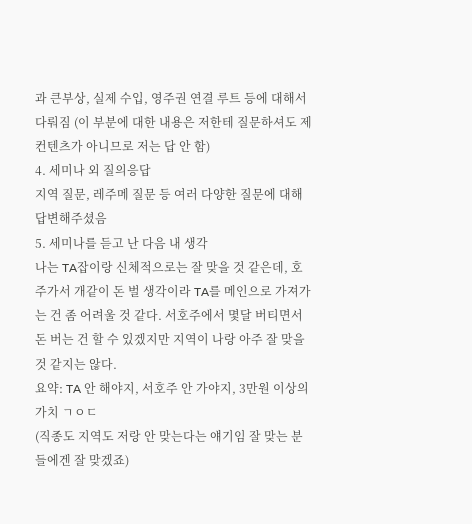과 큰부상, 실제 수입, 영주권 연결 루트 등에 대해서 다뤄짐 (이 부분에 대한 내용은 저한테 질문하셔도 제 컨텐츠가 아니므로 저는 답 안 함)
4. 세미나 외 질의응답
지역 질문, 레주메 질문 등 여러 다양한 질문에 대해 답변해주셨음
5. 세미나를 듣고 난 다음 내 생각
나는 TA잡이랑 신체적으로는 잘 맞을 것 같은데, 호주가서 개같이 돈 벌 생각이라 TA를 메인으로 가져가는 건 좀 어려울 것 같다. 서호주에서 몇달 버티면서 돈 버는 건 할 수 있겠지만 지역이 나랑 아주 잘 맞을 것 같지는 않다.
요약: TA 안 해야지, 서호주 안 가야지, 3만원 이상의 가치 ㄱㅇㄷ
(직종도 지역도 저랑 안 맞는다는 얘기임 잘 맞는 분들에겐 잘 맞겠죠)